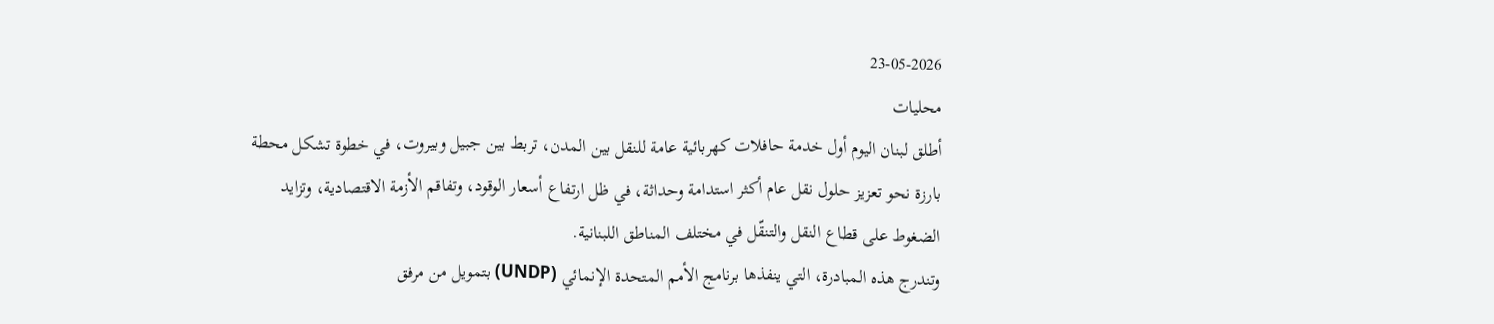23-05-2026
محليات
أطلق لبنان اليوم أول خدمة حافلات كهربائية عامة للنقل بين المدن، تربط بين جبيل وبيروت، في خطوة تشكل محطة بارزة نحو تعزيز حلول نقل عام أكثر استدامة وحداثة، في ظل ارتفاع أسعار الوقود، وتفاقم الأزمة الاقتصادية، وتزايد الضغوط على قطاع النقل والتنقّل في مختلف المناطق اللبنانية.
وتندرج هذه المبادرة، التي ينفذها برنامج الأمم المتحدة الإنمائي (UNDP) بتمويل من مرفق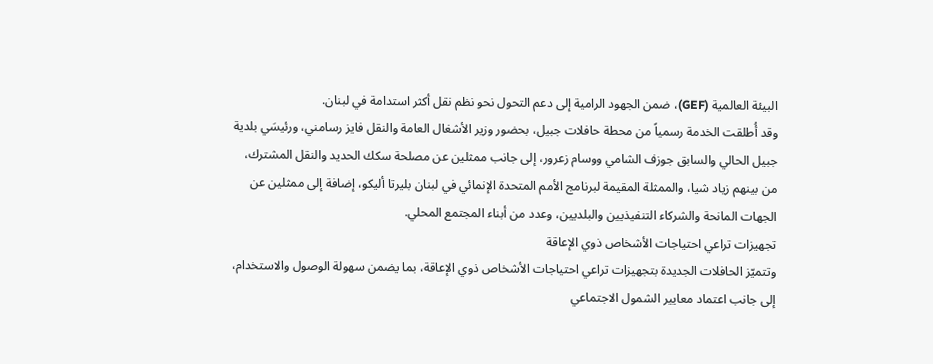البيئة العالمية (GEF)، ضمن الجهود الرامية إلى دعم التحول نحو نظم نقل أكثر استدامة في لبنان.
وقد أُطلقت الخدمة رسمياً من محطة حافلات جبيل، بحضور وزير الأشغال العامة والنقل فايز رسامني، ورئيسَي بلدية جبيل الحالي والسابق جوزف الشامي ووسام زعرور، إلى جانب ممثلين عن مصلحة سكك الحديد والنقل المشترك، من بينهم زياد شيا، والممثلة المقيمة لبرنامج الأمم المتحدة الإنمائي في لبنان بليرتا أليكو، إضافة إلى ممثلين عن الجهات المانحة والشركاء التنفيذيين والبلديين، وعدد من أبناء المجتمع المحلي.
تجهيزات تراعي احتياجات الأشخاص ذوي الإعاقة
وتتميّز الحافلات الجديدة بتجهيزات تراعي احتياجات الأشخاص ذوي الإعاقة، بما يضمن سهولة الوصول والاستخدام، إلى جانب اعتماد معايير الشمول الاجتماعي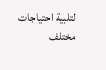لتلبية احتياجات مختلف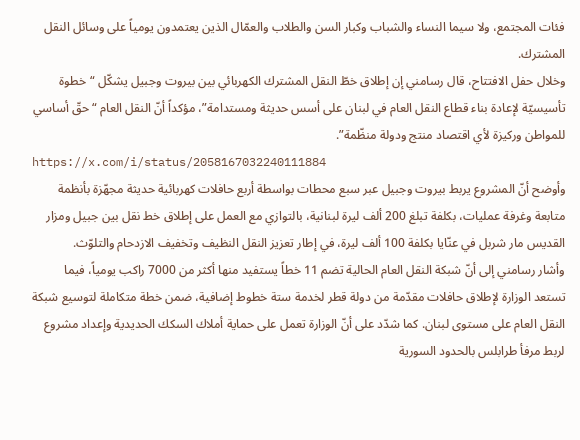فئات المجتمع، ولا سيما النساء والشباب وكبار السن والطلاب والعمّال الذين يعتمدون يومياً على وسائل النقل المشترك.
وخلال حفل الافتتاح، قال رسامني إن إطلاق خطّ النقل المشترك الكهربائي بين بيروت وجبيل يشكّل “خطوة تأسيسيّة لإعادة بناء قطاع النقل العام في لبنان على أسس حديثة ومستدامة”، مؤكداً أنّ النقل العام “حقّ أساسي للمواطن وركيزة لأي اقتصاد منتج ودولة منظّمة”.
https://x.com/i/status/2058167032240111884
وأوضح أنّ المشروع يربط بيروت وجبيل عبر سبع محطات بواسطة أربع حافلات كهربائية حديثة مجهّزة بأنظمة متابعة وغرفة عمليات، بكلفة تبلغ 200 ألف ليرة لبنانية، بالتوازي مع العمل على إطلاق خط نقل بين جبيل ومزار القديس مار شربل في عنّايا بكلفة 100 ألف ليرة، في إطار تعزيز النقل النظيف وتخفيف الازدحام والتلوّث.
وأشار رسامني إلى أنّ شبكة النقل العام الحالية تضم 11 خطاً يستفيد منها أكثر من 7000 راكب يومياً، فيما تستعد الوزارة لإطلاق حافلات مقدّمة من دولة قطر لخدمة ستة خطوط إضافية، ضمن خطة متكاملة لتوسيع شبكة النقل العام على مستوى لبنان. كما شدّد على أنّ الوزارة تعمل على حماية أملاك السكك الحديدية وإعداد مشروع لربط مرفأ طرابلس بالحدود السورية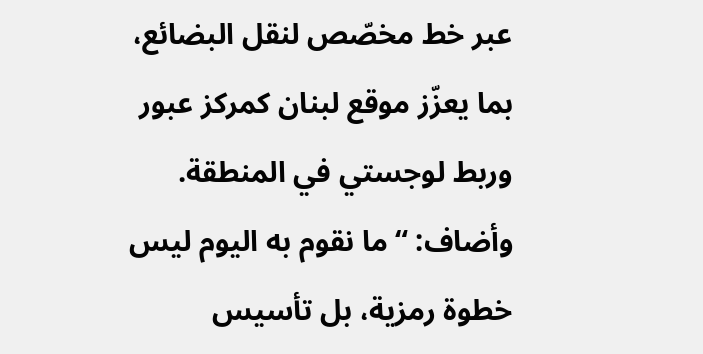عبر خط مخصّص لنقل البضائع، بما يعزّز موقع لبنان كمركز عبور وربط لوجستي في المنطقة.
وأضاف: “ما نقوم به اليوم ليس خطوة رمزية، بل تأسيس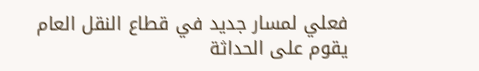فعلي لمسار جديد في قطاع النقل العام يقوم على الحداثة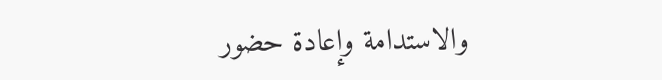والاستدامة وإعادة حضور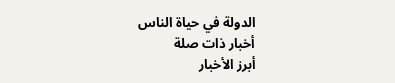الدولة في حياة الناس
أخبار ذات صلة
أبرز الأخبار